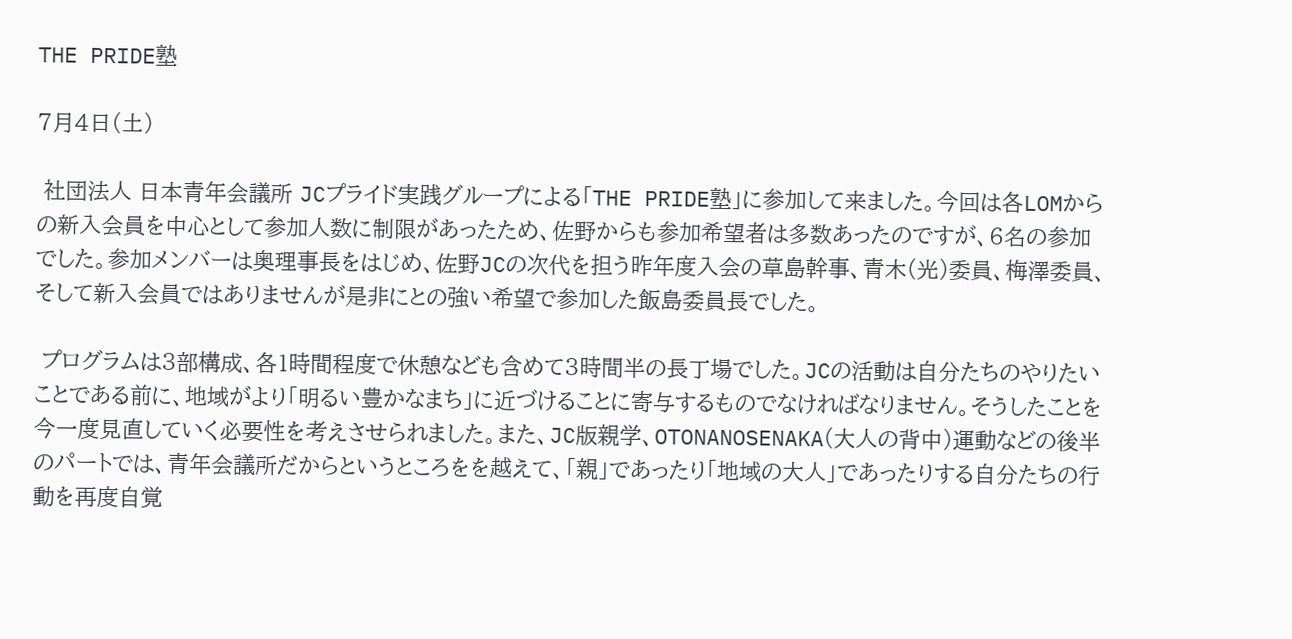THE PRIDE塾

7月4日(土)

 社団法人 日本青年会議所 JCプライド実践グループによる「THE PRIDE塾」に参加して来ました。今回は各LOMからの新入会員を中心として参加人数に制限があったため、佐野からも参加希望者は多数あったのですが、6名の参加でした。参加メンバーは奥理事長をはじめ、佐野JCの次代を担う昨年度入会の草島幹事、青木(光)委員、梅澤委員、そして新入会員ではありませんが是非にとの強い希望で参加した飯島委員長でした。

 プログラムは3部構成、各1時間程度で休憩なども含めて3時間半の長丁場でした。JCの活動は自分たちのやりたいことである前に、地域がより「明るい豊かなまち」に近づけることに寄与するものでなければなりません。そうしたことを今一度見直していく必要性を考えさせられました。また、JC版親学、OTONANOSENAKA(大人の背中)運動などの後半のパートでは、青年会議所だからというところをを越えて、「親」であったり「地域の大人」であったりする自分たちの行動を再度自覚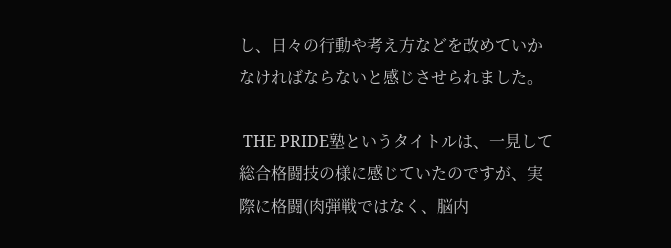し、日々の行動や考え方などを改めていかなければならないと感じさせられました。

 THE PRIDE塾というタイトルは、一見して総合格闘技の様に感じていたのですが、実際に格闘(肉弾戦ではなく、脳内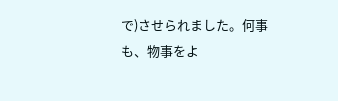で)させられました。何事も、物事をよ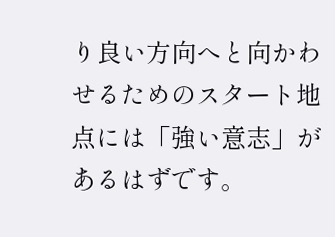り良い方向へと向かわせるためのスタート地点には「強い意志」があるはずです。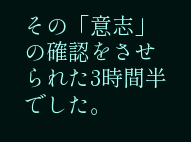その「意志」の確認をさせられた3時間半でした。